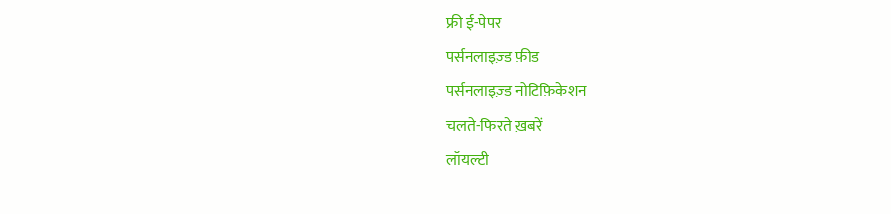फ्री ई-पेपर
पर्सनलाइज़्ड फ़ीड
पर्सनलाइज़्ड नोटिफ़िकेशन
चलते-फिरते ख़बरें
लॉयल्टी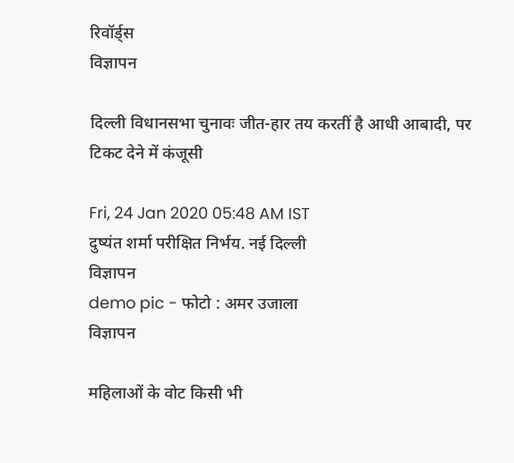रिवॉर्ड्स
विज्ञापन

दिल्ली विधानसभा चुनावः जीत-हार तय करतीं है आधी आबादी, पर टिकट देने में कंजूसी

Fri, 24 Jan 2020 05:48 AM IST
दुष्यंत शर्मा परीक्षित निर्भय. नई दिल्ली
विज्ञापन
demo pic - फोटो : अमर उजाला
विज्ञापन

महिलाओं के वोट किसी भी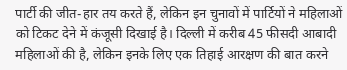पार्टी की जीत-हार तय करते हैं, लेकिन इन चुनावों में पार्टियों ने महिलाओं को टिकट देने में कंजूसी दिखाई है। दिल्ली में करीब 45 फीसदी आबादी महिलाओं की है, लेकिन इनके लिए एक तिहाई आरक्षण की बात करने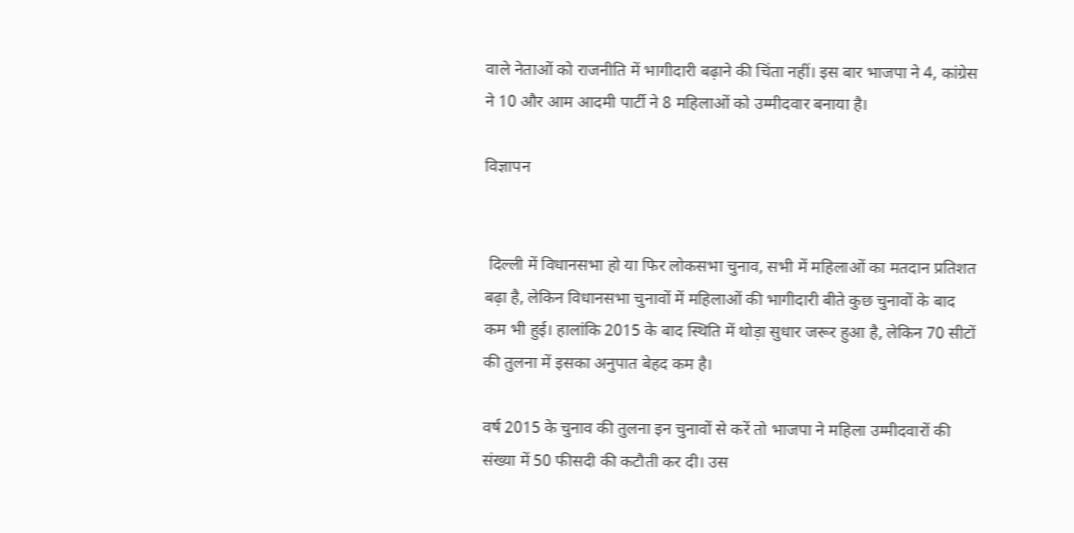वाले नेताओं को राजनीति में भागीदारी बढ़ाने की चिंता नहीं। इस बार भाजपा ने 4, कांग्रेस ने 10 और आम आदमी पार्टी ने 8 महिलाओं को उम्मीदवार बनाया है।

विज्ञापन


 दिल्ली में विधानसभा हो या फिर लोकसभा चुनाव, सभी में महिलाओं का मतदान प्रतिशत बढ़ा है, लेकिन विधानसभा चुनावों में महिलाओं की भागीदारी बीते कुछ चुनावों के बाद कम भी हुई। हालांकि 2015 के बाद स्थिति में थोड़ा सुधार जरूर हुआ है, लेकिन 70 सीटों की तुलना में इसका अनुपात बेहद कम है।

वर्ष 2015 के चुनाव की तुलना इन चुनावों से करें तो भाजपा ने महिला उम्मीदवारों की संख्या में 50 फीसदी की कटौती कर दी। उस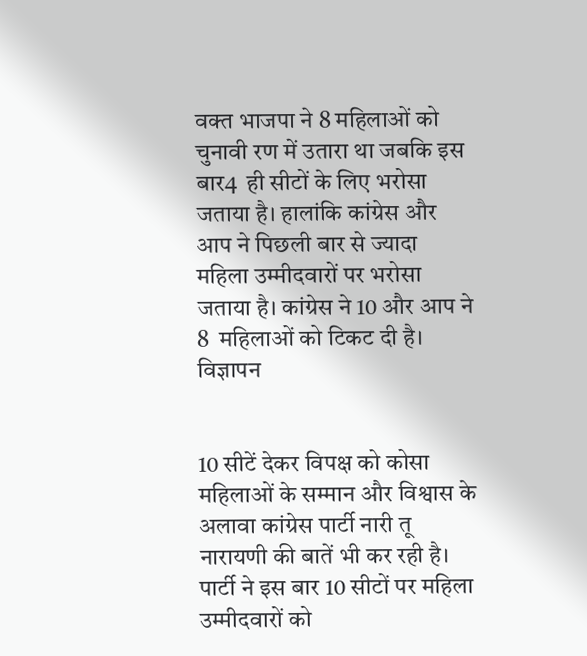वक्त भाजपा ने 8 महिलाओं को चुनावी रण में उतारा था जबकि इस बार4  ही सीटों के लिए भरोसा जताया है। हालांकि कांग्रेस और आप ने पिछली बार से ज्यादा  महिला उम्मीदवारों पर भरोसा जताया है। कांग्रेस ने 10 और आप ने 8  महिलाओं को टिकट दी है।
विज्ञापन


10 सीटें देकर विपक्ष को कोसा
महिलाओं के सम्मान और विश्वास के अलावा कांग्रेस पार्टी नारी तू नारायणी की बातें भी कर रही है। पार्टी ने इस बार 10 सीटों पर महिला उम्मीदवारों को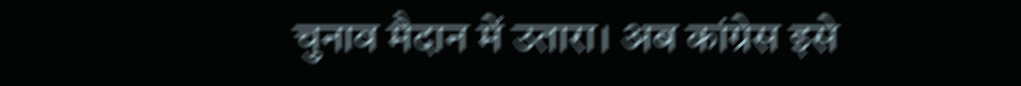चुनाव मैदान में उतारा। अब कांग्रेस इसे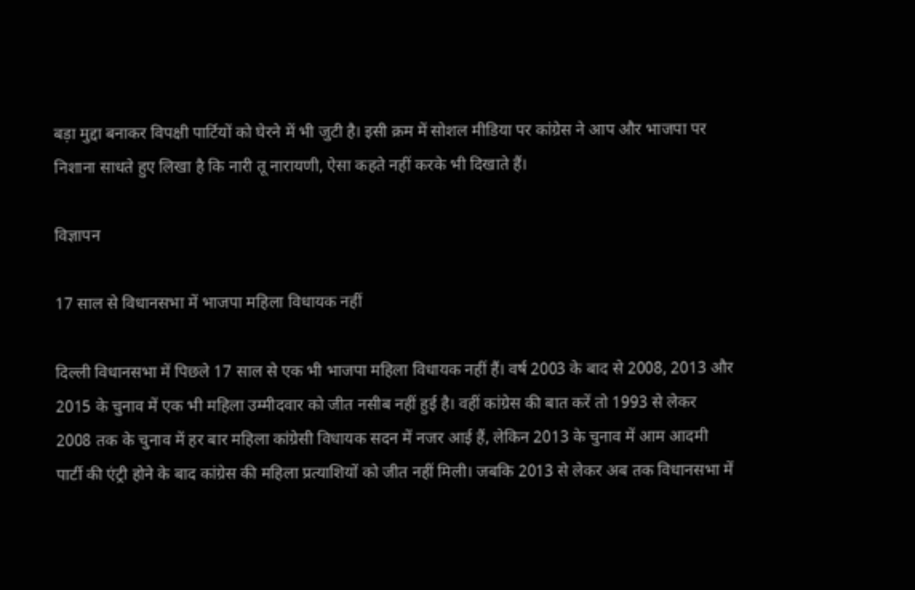बड़ा मुद्दा बनाकर विपक्षी पार्टियों को घेरने में भी जुटी है। इसी क्रम में सोशल मीडिया पर कांग्रेस ने आप और भाजपा पर निशाना साधते हुए लिखा है कि नारी तू नारायणी, ऐसा कहते नहीं करके भी दिखाते हैं।

विज्ञापन

17 साल से विधानसभा में भाजपा महिला विधायक नहीं

दिल्ली विधानसभा में पिछले 17 साल से एक भी भाजपा महिला विधायक नहीं हैं। वर्ष 2003 के बाद से 2008, 2013 और 2015 के चुनाव में एक भी महिला उम्मीदवार को जीत नसीब नहीं हुई है। वहीं कांग्रेस की बात करें तो 1993 से लेकर 2008 तक के चुनाव में हर बार महिला कांग्रेसी विधायक सदन में नजर आई हैं, लेकिन 2013 के चुनाव में आम आदमी पार्टी की एंट्री होने के बाद कांग्रेस की महिला प्रत्याशियों को जीत नहीं मिली। जबकि 2013 से लेकर अब तक विधानसभा में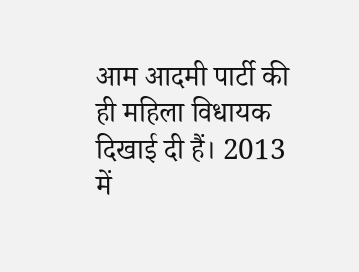आम आदमी पार्टी की ही महिला विधायक दिखाई दी हैं। 2013 में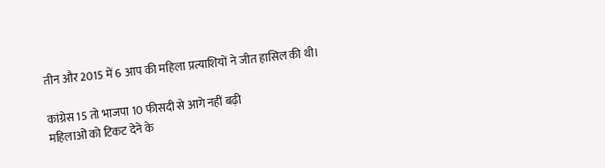तीन और 2015 में 6 आप की महिला प्रत्याशियों ने जीत हासिल की थी।

कांग्रेस 15 तो भाजपा 10 फीसदी से आगे नहीं बढ़ी
महिलाओं को टिकट देने के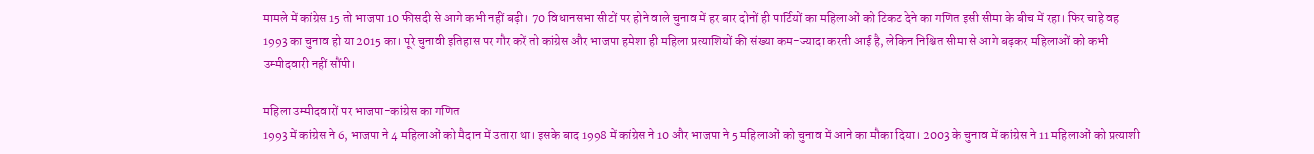मामले में कांग्रेस 15 तो भाजपा 10 फीसदी से आगे कभी नहीं बढ़ी। 70 विधानसभा सीटों पर होने वाले चुनाव में हर बार दोनों ही पार्टियों का महिलाओं को टिकट देने का गणित इसी सीमा के बीच में रहा। फिर चाहे वह 1993 का चुनाव हो या 2015 का। पूरे चुनावी इतिहास पर गौर करें तो कांग्रेस और भाजपा हमेशा ही महिला प्रत्याशियों की संख्या कम-ज्यादा करती आई है, लेकिन निश्चित सीमा से आगे बढ़कर महिलाओं को कभी उम्मीदवारी नहीं सौंपी।

महिला उम्मीदवारों पर भाजपा-कांग्रेस का गणित
1993 में कांग्रेस ने 6, भाजपा ने 4 महिलाओं को मैदान में उतारा था। इसके बाद 1998 में कांग्रेस ने 10 और भाजपा ने 5 महिलाओं को चुनाव में आने का मौका दिया। 2003 के चुनाव में कांग्रेस ने 11 महिलाओं को प्रत्याशी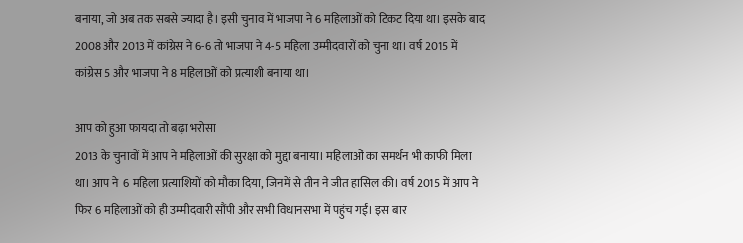बनाया, जो अब तक सबसे ज्यादा है। इसी चुनाव में भाजपा ने 6 महिलाओं को टिकट दिया था। इसके बाद 2008 और 2013 में कांग्रेस ने 6-6 तो भाजपा ने 4-5 महिला उम्मीदवारों को चुना था। वर्ष 2015 में कांग्रेस 5 और भाजपा ने 8 महिलाओं को प्रत्याशी बनाया था।

आप को हुआ फायदा तो बढ़ा भरोसा
2013 के चुनावों में आप ने महिलाओं की सुरक्षा को मुद्दा बनाया। महिलाओं का समर्थन भी काफी मिला था। आप ने  6 महिला प्रत्याशियों को मौका दिया, जिनमें से तीन ने जीत हासिल की। वर्ष 2015 में आप ने फिर 6 महिलाओं को ही उम्मीदवारी सौंपी और सभी विधानसभा में पहुंच गईं। इस बार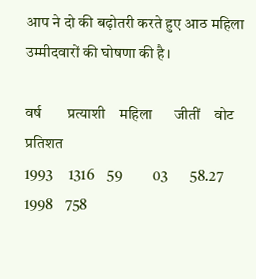आप ने दो की बढ़ोतरी करते हुए आठ महिला उम्मीदवारों की घोषणा की है।

वर्ष       प्रत्याशी    महिला      जीतीं    वोट प्रतिशत
1993     1316    59          03       58.27
1998    758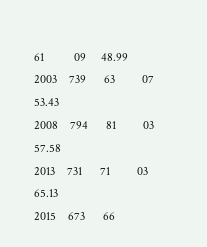61          09     48.99
2003    739      63         07      53.43
2008    794      81         03      57.58
2013    731      71         03      65.13
2015    673      66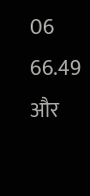06       66.49
और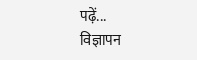पढ़ें...
विज्ञापन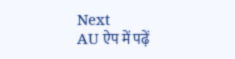Next
AU ऐप में पढ़ें